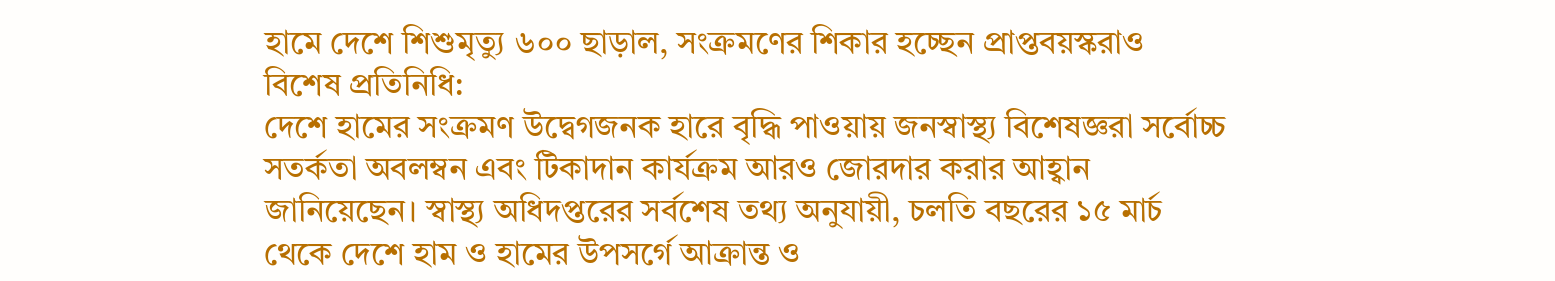হামে দেশে শিশুমৃত্যু ৬০০ ছাড়াল, সংক্রমণের শিকার হচ্ছেন প্রাপ্তবয়স্করাও
বিশেষ প্রতিনিধি:
দেশে হামের সংক্রমণ উদ্বেগজনক হারে বৃদ্ধি পাওয়ায় জনস্বাস্থ্য বিশেষজ্ঞরা সর্বোচ্চ সতর্কতা অবলম্বন এবং টিকাদান কার্যক্রম আরও জোরদার করার আহ্বান জানিয়েছেন। স্বাস্থ্য অধিদপ্তরের সর্বশেষ তথ্য অনুযায়ী, চলতি বছরের ১৫ মার্চ থেকে দেশে হাম ও হামের উপসর্গে আক্রান্ত ও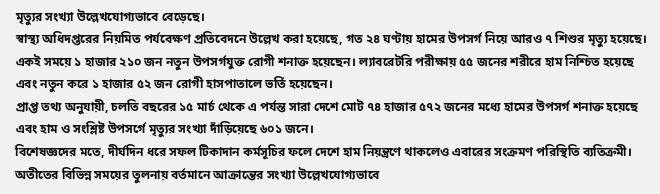মৃত্যুর সংখ্যা উল্লেখযোগ্যভাবে বেড়েছে।
স্বাস্থ্য অধিদপ্তরের নিয়মিত পর্যবেক্ষণ প্রতিবেদনে উল্লেখ করা হয়েছে, গত ২৪ ঘণ্টায় হামের উপসর্গ নিয়ে আরও ৭ শিশুর মৃত্যু হয়েছে। একই সময়ে ১ হাজার ২১০ জন নতুন উপসর্গযুক্ত রোগী শনাক্ত হয়েছেন। ল্যাবরেটরি পরীক্ষায় ৫৫ জনের শরীরে হাম নিশ্চিত হয়েছে এবং নতুন করে ১ হাজার ৫২ জন রোগী হাসপাতালে ভর্তি হয়েছেন।
প্রাপ্ত তথ্য অনুযায়ী, চলতি বছরের ১৫ মার্চ থেকে এ পর্যন্ত সারা দেশে মোট ৭৪ হাজার ৫৭২ জনের মধ্যে হামের উপসর্গ শনাক্ত হয়েছে এবং হাম ও সংশ্লিষ্ট উপসর্গে মৃত্যুর সংখ্যা দাঁড়িয়েছে ৬০১ জনে।
বিশেষজ্ঞদের মতে, দীর্ঘদিন ধরে সফল টিকাদান কর্মসূচির ফলে দেশে হাম নিয়ন্ত্রণে থাকলেও এবারের সংক্রমণ পরিস্থিতি ব্যতিক্রমী। অতীতের বিভিন্ন সময়ের তুলনায় বর্তমানে আক্রান্তের সংখ্যা উল্লেখযোগ্যভাবে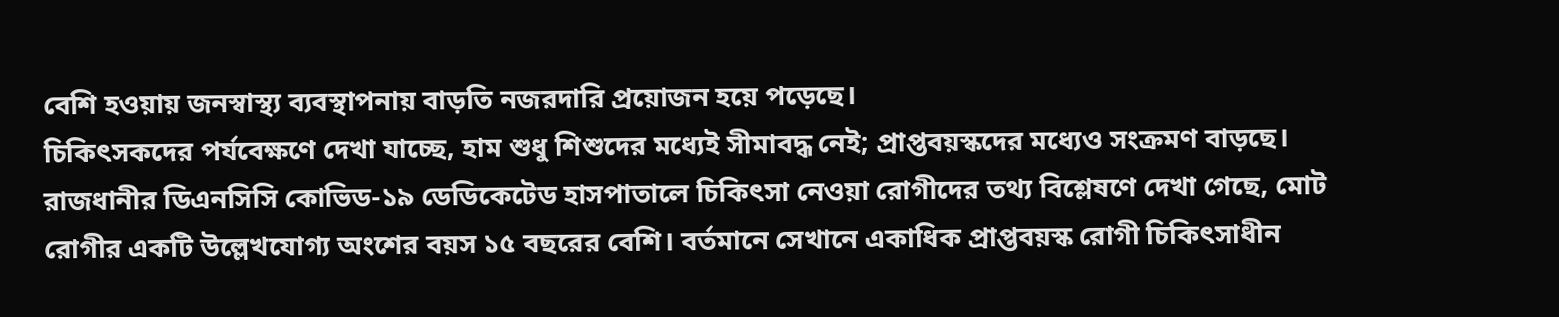বেশি হওয়ায় জনস্বাস্থ্য ব্যবস্থাপনায় বাড়তি নজরদারি প্রয়োজন হয়ে পড়েছে।
চিকিৎসকদের পর্যবেক্ষণে দেখা যাচ্ছে, হাম শুধু শিশুদের মধ্যেই সীমাবদ্ধ নেই; প্রাপ্তবয়স্কদের মধ্যেও সংক্রমণ বাড়ছে। রাজধানীর ডিএনসিসি কোভিড-১৯ ডেডিকেটেড হাসপাতালে চিকিৎসা নেওয়া রোগীদের তথ্য বিশ্লেষণে দেখা গেছে, মোট রোগীর একটি উল্লেখযোগ্য অংশের বয়স ১৫ বছরের বেশি। বর্তমানে সেখানে একাধিক প্রাপ্তবয়স্ক রোগী চিকিৎসাধীন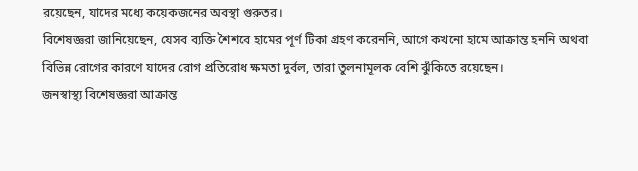রয়েছেন, যাদের মধ্যে কয়েকজনের অবস্থা গুরুতর।
বিশেষজ্ঞরা জানিয়েছেন, যেসব ব্যক্তি শৈশবে হামের পূর্ণ টিকা গ্রহণ করেননি, আগে কখনো হামে আক্রান্ত হননি অথবা বিভিন্ন রোগের কারণে যাদের রোগ প্রতিরোধ ক্ষমতা দুর্বল, তারা তুলনামূলক বেশি ঝুঁকিতে রয়েছেন।
জনস্বাস্থ্য বিশেষজ্ঞরা আক্রান্ত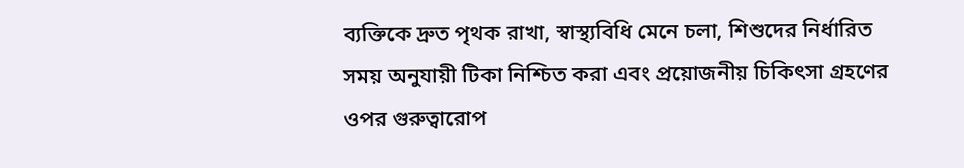ব্যক্তিকে দ্রুত পৃথক রাখা, স্বাস্থ্যবিধি মেনে চলা, শিশুদের নির্ধারিত সময় অনুযায়ী টিকা নিশ্চিত করা এবং প্রয়োজনীয় চিকিৎসা গ্রহণের ওপর গুরুত্বারোপ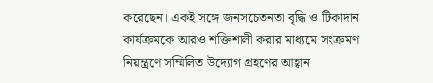করেছেন। একই সঙ্গে জনসচেতনতা বৃদ্ধি ও টিকাদান কার্যক্রমকে আরও শক্তিশালী করার মাধ্যমে সংক্রমণ নিয়ন্ত্রণে সম্মিলিত উদ্যোগ গ্রহণের আহ্বান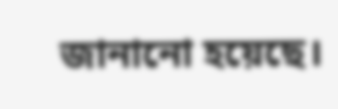জানানো হয়েছে।